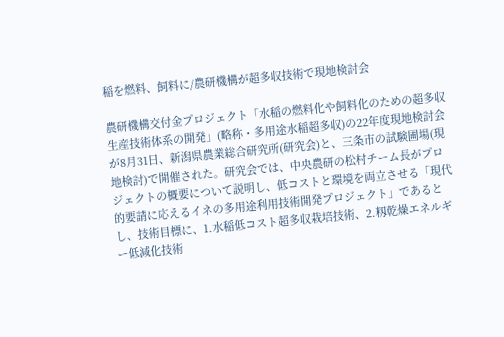稲を燃料、飼料に/農研機構が超多収技術で現地検討会

農研機構交付金プロジェクト「水稲の燃料化や飼料化のための超多収生産技術体系の開発」(略称・多用途水稲超多収)の22年度現地検討会が8月31日、新潟県農業総合研究所(研究会)と、三条市の試験圃場(現地検討)で開催された。研究会では、中央農研の松村チーム長がプロジェクトの概要について説明し、低コストと環境を両立させる「現代的要請に応えるイネの多用途利用技術開発プロジェクト」であるとし、技術目標に、1.水稲低コスト超多収栽培技術、2.籾乾燥エネルギー低減化技術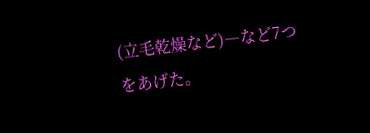(立毛乾燥など)―など7つをあげた。